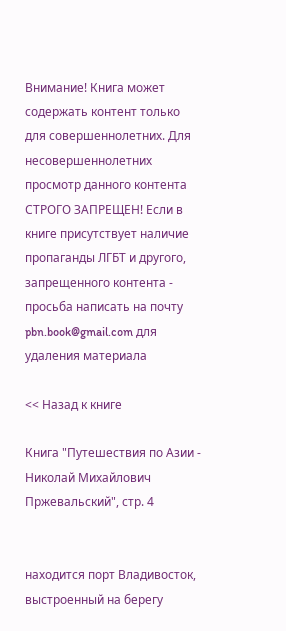Внимание! Книга может содержать контент только для совершеннолетних. Для несовершеннолетних просмотр данного контента СТРОГО ЗАПРЕЩЕН! Если в книге присутствует наличие пропаганды ЛГБТ и другого, запрещенного контента - просьба написать на почту pbn.book@gmail.com для удаления материала

<< Назад к книге

Книга "Путешествия по Азии - Николай Михайлович Пржевальский", стр. 4


находится порт Владивосток, выстроенный на берегу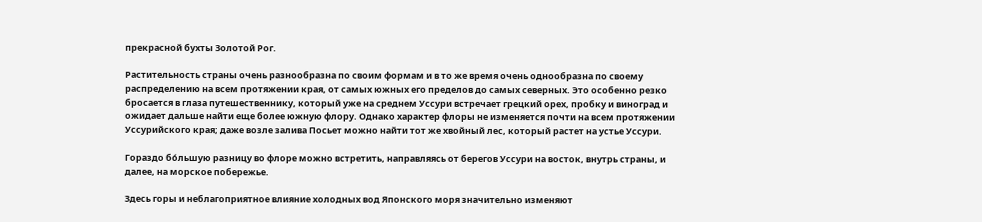прекрасной бухты Золотой Рог.

Растительность страны очень разнообразна по своим формам и в то же время очень однообразна по своему распределению на всем протяжении края, от самых южных его пределов до самых северных. Это особенно резко бросается в глаза путешественнику, который уже на среднем Уссури встречает грецкий орех, пробку и виноград и ожидает дальше найти еще более южную флору. Однако характер флоры не изменяется почти на всем протяжении Уссурийского края; даже возле залива Посьет можно найти тот же хвойный лес, который растет на устье Уссури.

Гораздо бóльшую разницу во флоре можно встретить, направляясь от берегов Уссури на восток, внутрь страны, и далее, на морское побережье.

Здесь горы и неблагоприятное влияние холодных вод Японского моря значительно изменяют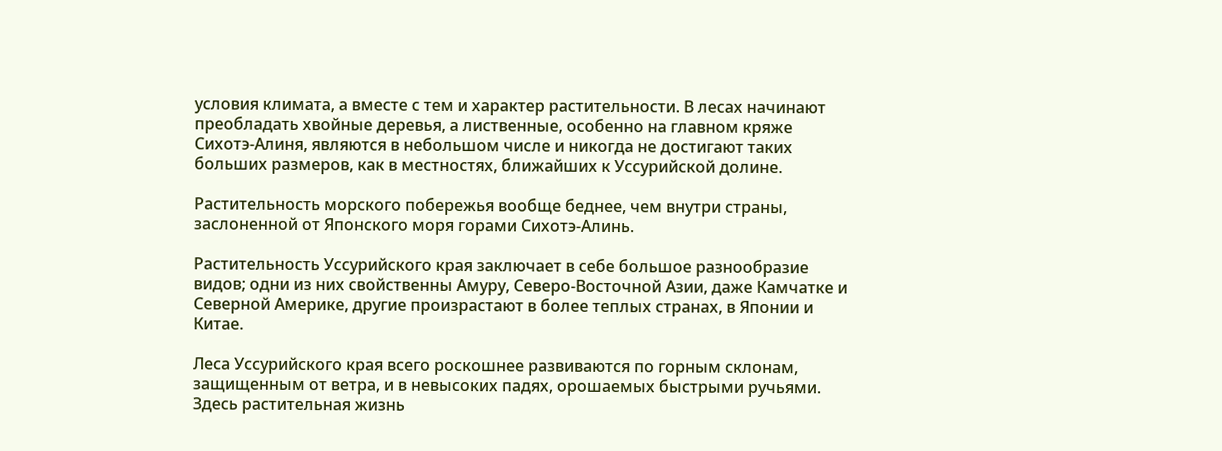условия климата, а вместе с тем и характер растительности. В лесах начинают преобладать хвойные деревья, а лиственные, особенно на главном кряже Сихотэ-Алиня, являются в небольшом числе и никогда не достигают таких больших размеров, как в местностях, ближайших к Уссурийской долине.

Растительность морского побережья вообще беднее, чем внутри страны, заслоненной от Японского моря горами Сихотэ-Алинь.

Растительность Уссурийского края заключает в себе большое разнообразие видов; одни из них свойственны Амуру, Северо-Восточной Азии, даже Камчатке и Северной Америке, другие произрастают в более теплых странах, в Японии и Китае.

Леса Уссурийского края всего роскошнее развиваются по горным склонам, защищенным от ветра, и в невысоких падях, орошаемых быстрыми ручьями. Здесь растительная жизнь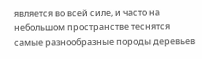является во всей силе, и часто на небольшом пространстве теснятся самые разнообразные породы деревьев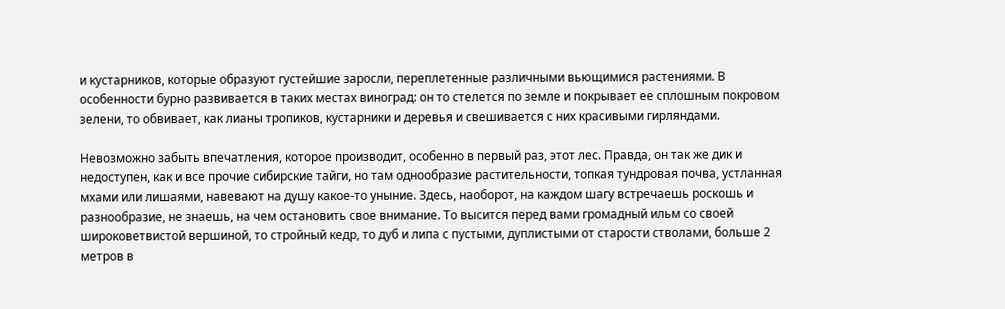и кустарников, которые образуют густейшие заросли, переплетенные различными вьющимися растениями. В особенности бурно развивается в таких местах виноград: он то стелется по земле и покрывает ее сплошным покровом зелени, то обвивает, как лианы тропиков, кустарники и деревья и свешивается с них красивыми гирляндами.

Невозможно забыть впечатления, которое производит, особенно в первый раз, этот лес. Правда, он так же дик и недоступен, как и все прочие сибирские тайги, но там однообразие растительности, топкая тундровая почва, устланная мхами или лишаями, навевают на душу какое-то уныние. Здесь, наоборот, на каждом шагу встречаешь роскошь и разнообразие, не знаешь, на чем остановить свое внимание. То высится перед вами громадный ильм со своей широковетвистой вершиной, то стройный кедр, то дуб и липа с пустыми, дуплистыми от старости стволами, больше 2 метров в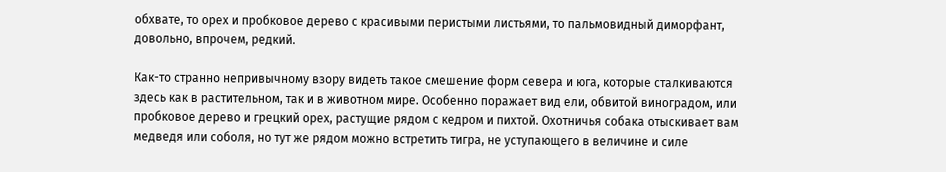обхвате, то орех и пробковое дерево с красивыми перистыми листьями, то пальмовидный диморфант, довольно, впрочем, редкий.

Как-то странно непривычному взору видеть такое смешение форм севера и юга, которые сталкиваются здесь как в растительном, так и в животном мире. Особенно поражает вид ели, обвитой виноградом, или пробковое дерево и грецкий орех, растущие рядом с кедром и пихтой. Охотничья собака отыскивает вам медведя или соболя, но тут же рядом можно встретить тигра, не уступающего в величине и силе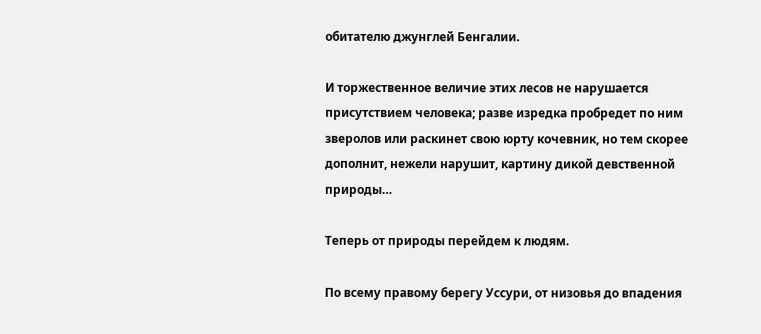обитателю джунглей Бенгалии.

И торжественное величие этих лесов не нарушается присутствием человека; разве изредка пробредет по ним зверолов или раскинет свою юрту кочевник, но тем скорее дополнит, нежели нарушит, картину дикой девственной природы…

Теперь от природы перейдем к людям.

По всему правому берегу Уссури, от низовья до впадения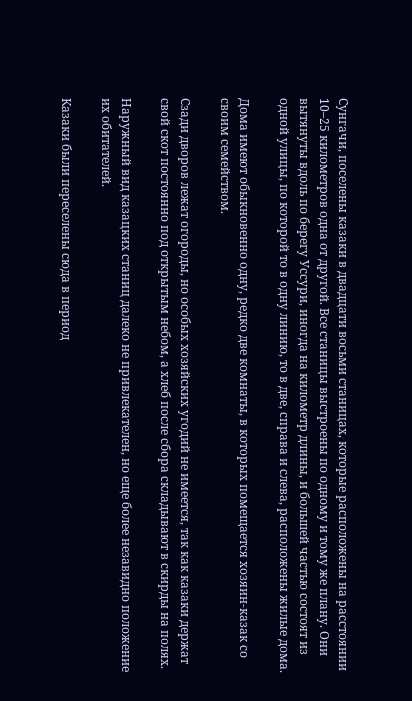Сунгачи, поселены казаки в двадцати восьми станицах, которые расположены на расстоянии 10–25 километров одна от другой. Все станицы выстроены по одному и тому же плану. Они вытянуты вдоль по берегу Уссури, иногда на километр длины, и большей частью состоят из одной улицы, по которой то в одну линию, то в две, справа и слева, расположены жилые дома.

Дома имеют обыкновенно одну, редко две комнаты, в которых помещается хозяин-казак со своим семейством.

Сзади дворов лежат огороды, но особых хозяйских угодий не имеется, так как казаки держат свой скот постоянно под открытым небом, а хлеб после сбора складывают в скирды на полях.

Наружный вид казацких станиц далеко не привлекателен, но еще более незавидно положение их обитателей.

Казаки были переселены сюда в период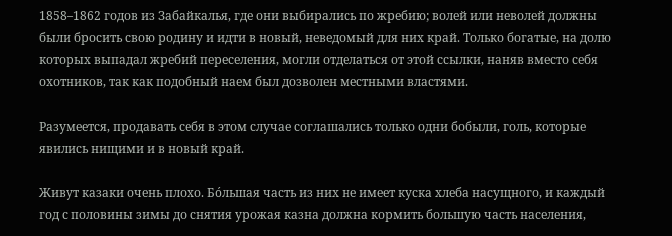1858–1862 годов из Забайкалья, где они выбирались по жребию; волей или неволей должны были бросить свою родину и идти в новый, неведомый для них край. Только богатые, на долю которых выпадал жребий переселения, могли отделаться от этой ссылки, наняв вместо себя охотников, так как подобный наем был дозволен местными властями.

Разумеется, продавать себя в этом случае соглашались только одни бобыли, голь, которые явились нищими и в новый край.

Живут казаки очень плохо. Бóльшая часть из них не имеет куска хлеба насущного, и каждый год с половины зимы до снятия урожая казна должна кормить большую часть населения,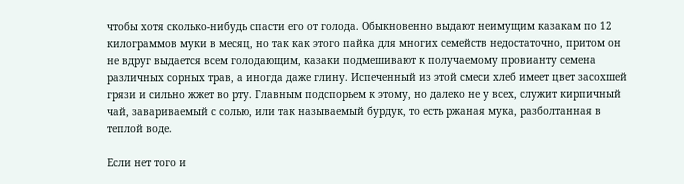чтобы хотя сколько-нибудь спасти его от голода. Обыкновенно выдают неимущим казакам по 12 килограммов муки в месяц, но так как этого пайка для многих семейств недостаточно, притом он не вдруг выдается всем голодающим, казаки подмешивают к получаемому провианту семена различных сорных трав, а иногда даже глину. Испеченный из этой смеси хлеб имеет цвет засохшей грязи и сильно жжет во рту. Главным подспорьем к этому, но далеко не у всех, служит кирпичный чай, завариваемый с солью, или так называемый бурдук, то есть ржаная мука, разболтанная в теплой воде.

Если нет того и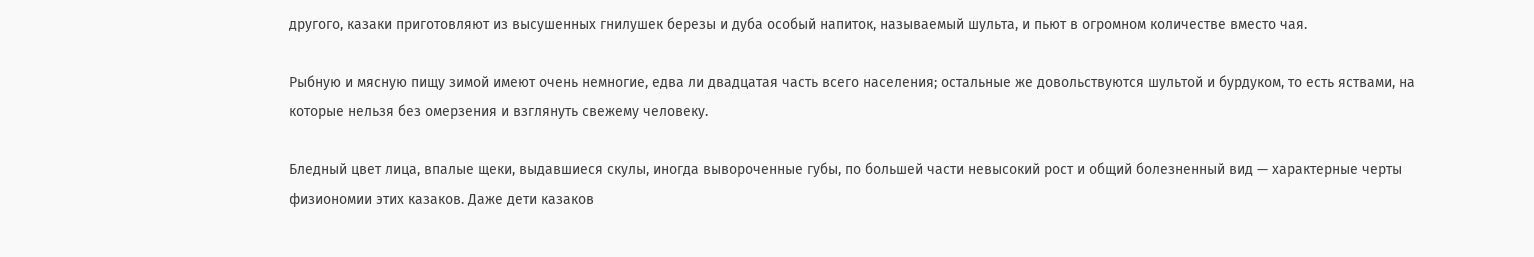другого, казаки приготовляют из высушенных гнилушек березы и дуба особый напиток, называемый шульта, и пьют в огромном количестве вместо чая.

Рыбную и мясную пищу зимой имеют очень немногие, едва ли двадцатая часть всего населения; остальные же довольствуются шультой и бурдуком, то есть яствами, на которые нельзя без омерзения и взглянуть свежему человеку.

Бледный цвет лица, впалые щеки, выдавшиеся скулы, иногда вывороченные губы, по большей части невысокий рост и общий болезненный вид — характерные черты физиономии этих казаков. Даже дети казаков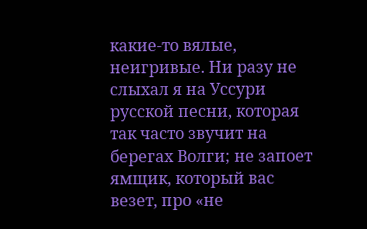какие-то вялые, неигривые. Ни разу не слыхал я на Уссури русской песни, которая так часто звучит на берегах Волги; не запоет ямщик, который вас везет, про «не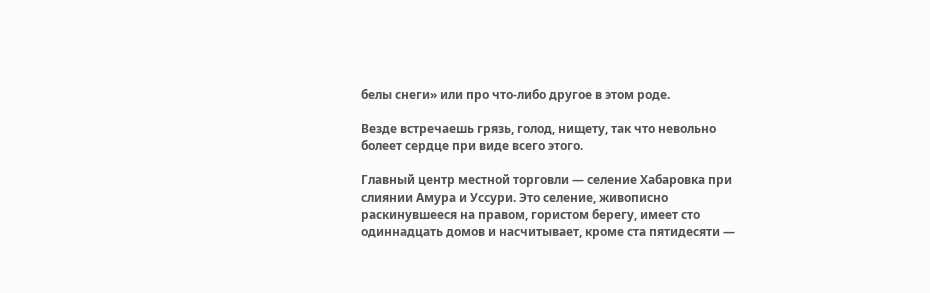белы снеги» или про что-либо другое в этом роде.

Везде встречаешь грязь, голод, нищету, так что невольно болеет сердце при виде всего этого.

Главный центр местной торговли — селение Хабаровка при слиянии Амура и Уссури. Это селение, живописно раскинувшееся на правом, гористом берегу, имеет сто одиннадцать домов и насчитывает, кроме ста пятидесяти —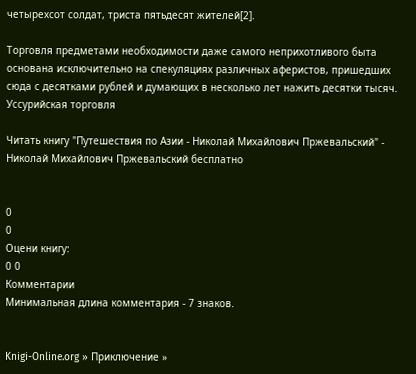четырехсот солдат, триста пятьдесят жителей[2].

Торговля предметами необходимости даже самого неприхотливого быта основана исключительно на спекуляциях различных аферистов, пришедших сюда с десятками рублей и думающих в несколько лет нажить десятки тысяч. Уссурийская торговля

Читать книгу "Путешествия по Азии - Николай Михайлович Пржевальский" - Николай Михайлович Пржевальский бесплатно


0
0
Оцени книгу:
0 0
Комментарии
Минимальная длина комментария - 7 знаков.


Knigi-Online.org » Приключение »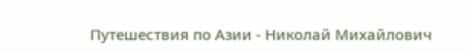Путешествия по Азии - Николай Михайлович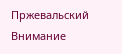Пржевальский
Внимание